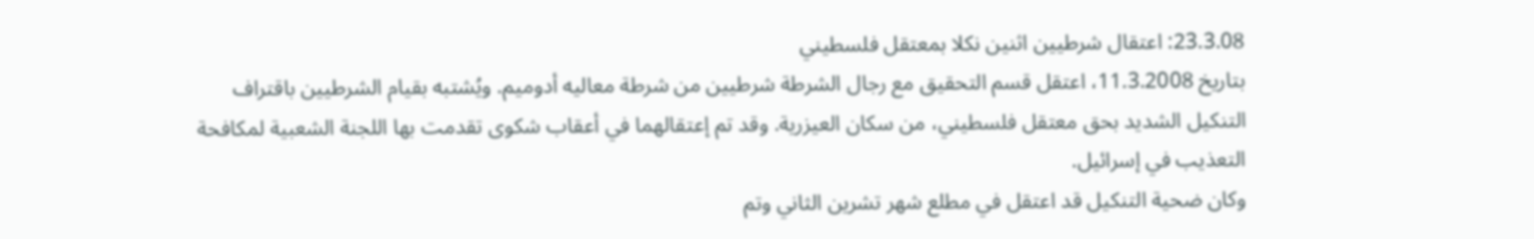23.3.08: اعتقال شرطيين اثنين نكلا بمعتقل فلسطيني
بتاريخ 11.3.2008، اعتقل قسم التحقيق مع رجال الشرطة شرطيين من شرطة معاليه أدوميم. ويُشتبه بقيام الشرطيين باقتراف التنكيل الشديد بحق معتقل فلسطيني، من سكان العيزرية. وقد تم إعتقالهما في أعقاب شكوى تقدمت بها اللجنة الشعبية لمكافحة التعذيب في إسرائيل.
وكان ضحية التنكيل قد اعتقل في مطلع شهر تشرين الثاني وتم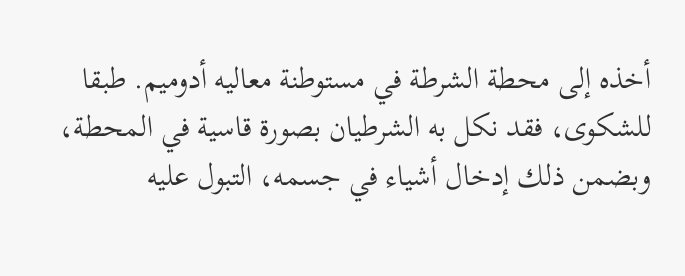أخذه إلى محطة الشرطة في مستوطنة معاليه أدوميم. طبقا للشكوى، فقد نكل به الشرطيان بصورة قاسية في المحطة، وبضمن ذلك إدخال أشياء في جسمه، التبول عليه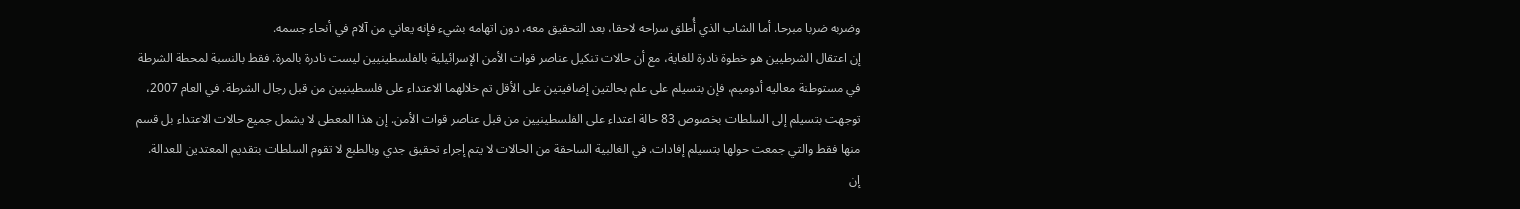وضربه ضربا مبرحا. أما الشاب الذي أُطلق سراحه لاحقا، بعد التحقيق معه، دون اتهامه بشيء فإنه يعاني من آلام في أنحاء جسمه.
إن اعتقال الشرطيين هو خطوة نادرة للغاية، مع أن حالات تنكيل عناصر قوات الأمن الإسرائيلية بالفلسطينيين ليست نادرة بالمرة. فقط بالنسبة لمحطة الشرطة في مستوطنة معاليه أدوميم، فإن بتسيلم على علم بحالتين إضافيتين على الأقل تم خلالهما الاعتداء على فلسطينيين من قبل رجال الشرطة. في العام 2007، توجهت بتسيلم إلى السلطات بخصوص 83 حالة اعتداء على الفلسطينيين من قبل عناصر قوات الأمن. إن هذا المعطى لا يشمل جميع حالات الاعتداء بل قسم منها فقط والتي جمعت حولها بتسيلم إفادات. في الغالبية الساحقة من الحالات لا يتم إجراء تحقيق جدي وبالطبع لا تقوم السلطات بتقديم المعتدين للعدالة.
إن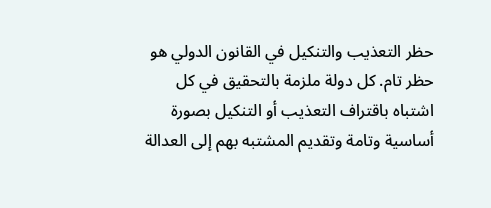حظر التعذيب والتنكيل في القانون الدولي هو حظر تام. كل دولة ملزمة بالتحقيق في كل اشتباه باقتراف التعذيب أو التنكيل بصورة أساسية وتامة وتقديم المشتبه بهم إلى العدالة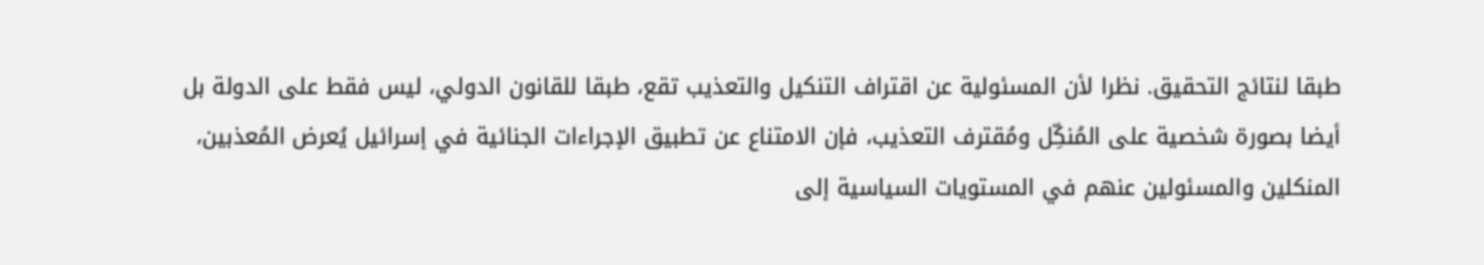طبقا لنتائج التحقيق. نظرا لأن المسئولية عن اقتراف التنكيل والتعذيب تقع، طبقا للقانون الدولي، ليس فقط على الدولة بل أيضا بصورة شخصية على المُنكِّل ومُقترف التعذيب، فإن الامتناع عن تطبيق الإجراءات الجنائية في إسرائيل يُعرض المُعذبين، المنكلين والمسئولين عنهم في المستويات السياسية إلى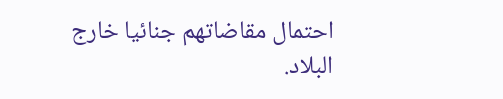احتمال مقاضاتهم جنائيا خارج البلاد.